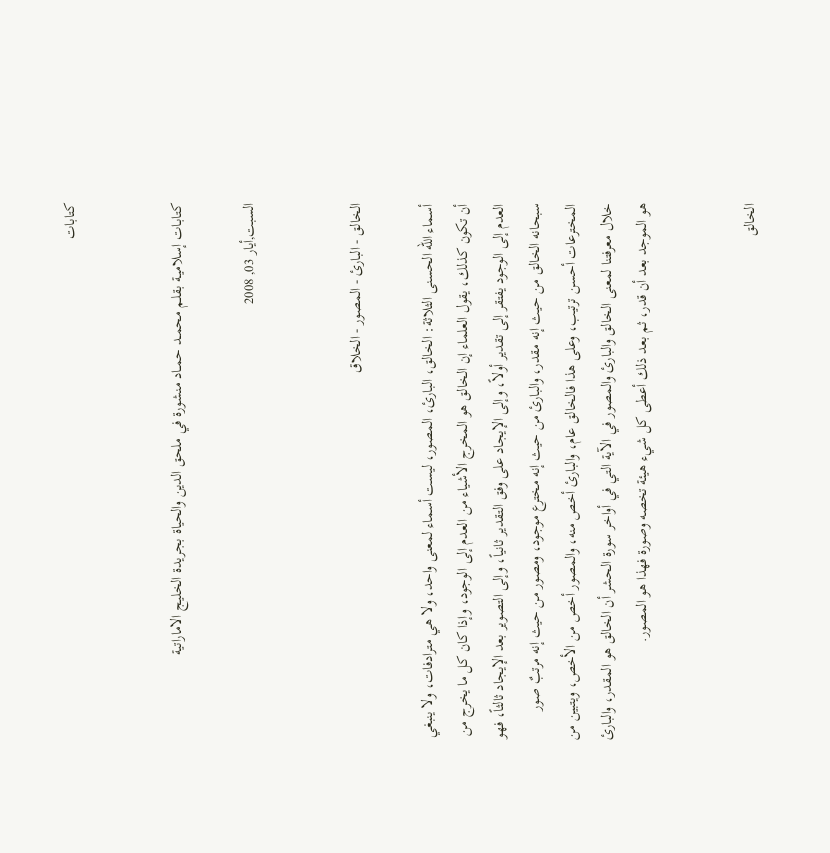كتابات


كتابـات إسلاميـة بقلـم محمــد حمــاد منشورة في ملحق الدين والحياة بجريدة الخليج الاماراتية

السبت,أيار 03, 2008


الخالق - البارئ - المصور - الخلاق

أسماء الله الحسنى الثلاثة: الخالق، البارئ، المصور، ليست أسماء لمعنى واحد، ولا هي مترادفات، ولا ينبغي أن تكون كذلك، يقول العلماء إن الخالق هو المخرج الأشياء من العدم إلى الوجود، وإذا كان كل ما يخرج من العدم إلى الوجود يفتقر إلى تقدير أولاً، وإلى الإيجاد على وفق التقدير ثانياً، وإلى التصوير بعد الإيجاد ثالثاً، فهو سبحانه الخالق من حيث إنه مقدر، والبارئ من حيث إنه مخترع موجود، ومصور من حيث إنه مرتبٌ صور المخترعات أحسن ترتيب، وعلى هذا فالخالق عام، والبارئ أخص منه، والمصور أخص من الأخص، ويتبين من خلال معرفتنا لمعنى الخالق والبارئ والمصور في الآية التي في أواخر سورة الحشر أن الخالق هو المقدر، والبارئ هو الموجد بعد أن قدر، ثم بعد ذلك أعطى كل شيء هيئة تخصه وصورة فهذا هو المصور.


الخالق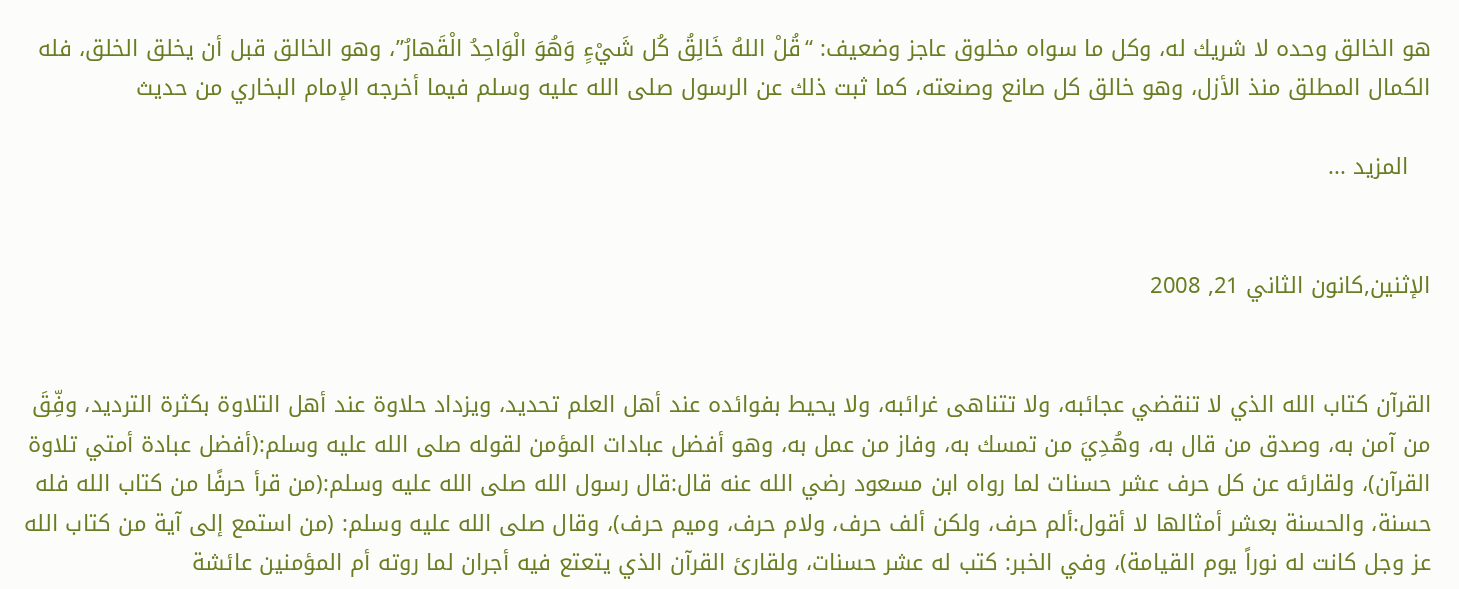هو الخالق وحده لا شريك له، وكل ما سواه مخلوق عاجز وضعيف: “قُلْ اللهُ خَالِقُ كُل شَيْءٍ وَهُوَ الْوَاحِدُ الْقَهارُ”، وهو الخالق قبل أن يخلق الخلق، فله الكمال المطلق منذ الأزل، وهو خالق كل صانع وصنعته، كما ثبت ذلك عن الرسول صلى الله عليه وسلم فيما أخرجه الإمام البخاري من حديث

   المزيد ...


الإثنين,كانون الثاني 21, 2008


القرآن كتاب الله الذي لا تنقضي عجائبه، ولا تتناهى غرائبه، ولا يحيط بفوائده عند أهل العلم تحديد، ويزداد حلاوة عند أهل التلاوة بكثرة الترديد، وفِّقَ من آمن به، وصدق من قال به، وهُدِيَ من تمسك به، وفاز من عمل به، وهو أفضل عبادات المؤمن لقوله صلى الله عليه وسلم:(أفضل عبادة أمتي تلاوة القرآن)، ولقارئه عن كل حرف عشر حسنات لما رواه ابن مسعود رضي الله عنه قال:قال رسول الله صلى الله عليه وسلم:(من قرأ حرفًا من كتاب الله فله حسنة، والحسنة بعشر أمثالها لا أقول:ألم حرف، ولكن ألف حرف، ولام حرف، وميم حرف)، وقال صلى الله عليه وسلم: (من استمع إلى آية من كتاب الله عز وجل كانت له نوراً يوم القيامة)، وفي الخبر: كتب له عشر حسنات، ولقارئ القرآن الذي يتعتع فيه أجران لما روته أم المؤمنين عائشة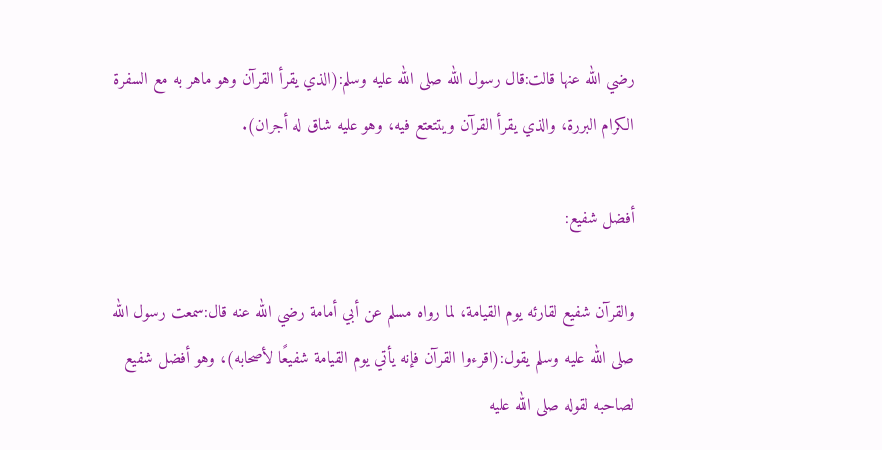رضي الله عنها قالت:قال رسول الله صلى الله عليه وسلم:(الذي يقرأ القرآن وهو ماهر به مع السفرة الكرام البررة، والذي يقرأ القرآن ويتتعتع فيه، وهو عليه شاق له أجران).

أفضل شفيع:

والقرآن شفيع لقارئه يوم القيامة، لما رواه مسلم عن أبي أمامة رضي الله عنه قال:سمعت رسول الله صلى الله عليه وسلم يقول:(اقرءوا القرآن فإنه يأتي يوم القيامة شفيعًا لأصحابه)، وهو أفضل شفيع لصاحبه لقوله صلى الله عليه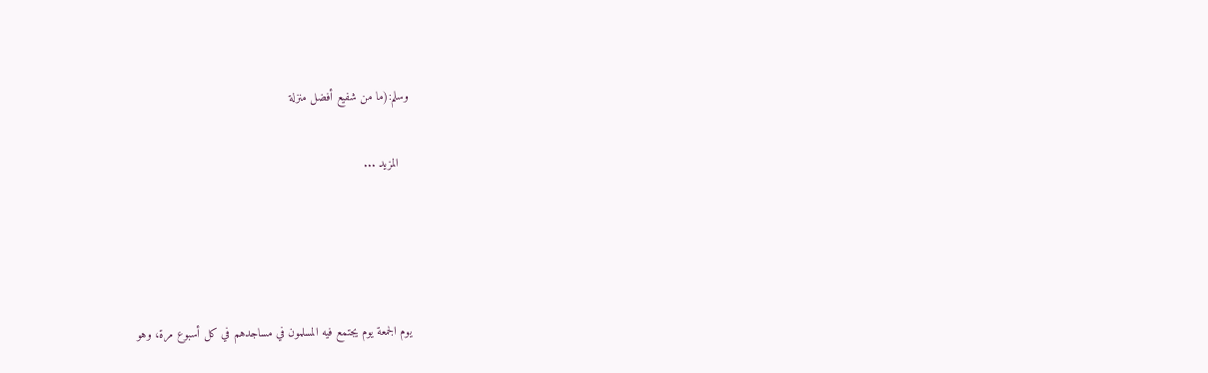وسلم:(ما من شفيع أفضل منزلة

   المزيد ...




يوم الجمعة يوم يجتمع فيه المسلمون في مساجدهم في كل أسبوع مرة، وهو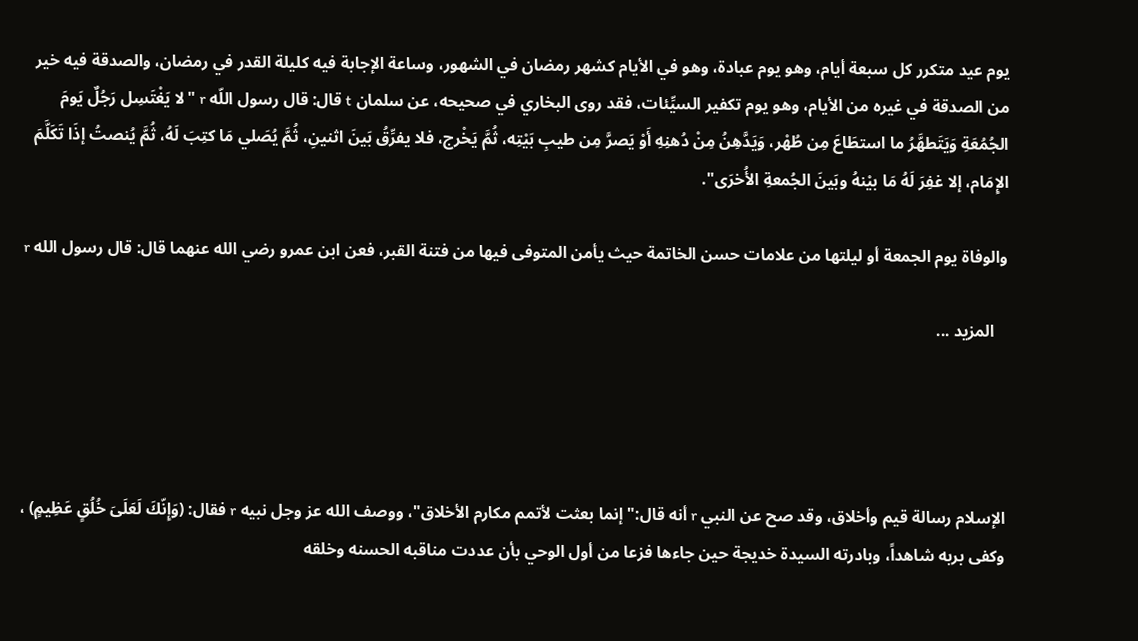يوم عيد متكرر كل سبعة أيام، وهو يوم عبادة، وهو في الأيام كشهر رمضان في الشهور، وساعة الإجابة فيه كليلة القدر في رمضان، والصدقة فيه خير من الصدقة في غيره من الأيام، وهو يوم تكفير السيِّئات، فقد روى البخاري في صحيحه، عن سلمان t قال: قال رسول اللّه r "لا يَغْتَسِل رَجُلٌ يَومَ الجُمُعَةِ وَيَتَطهَّرُ ما استطَاعَ مِن طُهْر، وَيَدَّهِنُ مِنْ دُهنِهِ أَوْ يَصرَّ مِن طيبِ بَيْتِه، ثُمَّ يَخْرج، فلا يفرِّقُ بَينَ اثنينِ، ثُمَّ يُصَلي مَا كتِبَ لَهُ، ثُمَّ يُنصتُ إذَا تَكَلَّمَ الإِمَام، إلا غفِرَ لَهُ مَا بيْنهُ وبَينَ الجُمعةِ الأُخرَى".

والوفاة يوم الجمعة أو ليلتها من علامات حسن الخاتمة حيث يأمن المتوفى فيها من فتنة القبر، فعن ابن عمرو رضي الله عنهما قال: قال رسول الله r

   المزيد ...




الإسلام رسالة قيم وأخلاق، وقد صح عن النبي r أنه قال:" إنما بعثت لأتمم مكارم الأخلاق"، ووصف الله عز وجل نبيه r فقال: (وَإِنّكَ لَعَلَىَ خُلُقٍ عَظِيمٍ) ، وكفى بربه شاهداً، وبادرته السيدة خديجة حين جاءها فزعا من أول الوحي بأن عددت مناقبه الحسنه وخلقه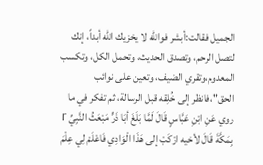الجميل فقالت:أبشر فوالله لا يخزيك الله أبداً، إنك لتصل الرحم، وتصدق الحديث، وتحمل الكل، وتكسب المعدوم،وتقري الضيف، وتعين على نوائب الحق"،فانظر إلى خُلِقه قبل الرسالة، ثم تفكر في ما روي عَنِ ابْنِ عَبَّاسٍ قَالَ لَمَّا بَلَغَ أبَا ذَرٍّ مَبْعَثُ النَّبِيِّ r بِمَكَّةَ قَالَ لأخيه ارْكَبْ إلى هَذَا الْوَادِي فَاعْلَمْ لِي عِلْمَ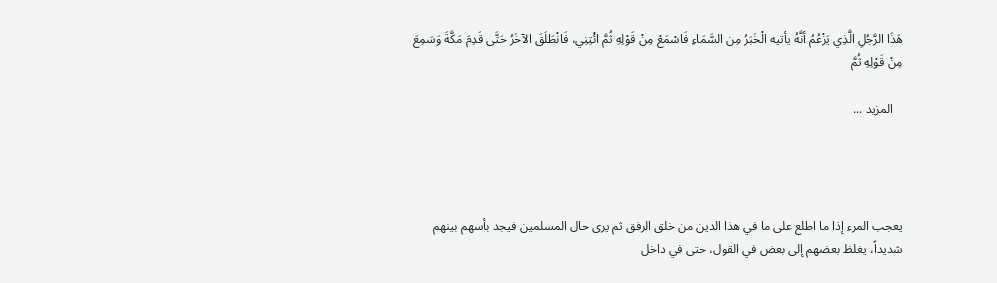هَذَا الرَّجُلِ الَّذِي يَزْعُمُ أنَّهُ يأتيه الْخَبَرُ مِن السَّمَاءِ فَاسْمَعْ مِنْ قَوْلِهِ ثُمَّ ائْتِنِي، فَانْطَلَقَ الآخَرُ حَتَّى قَدِمَ مَكَّةَ وَسَمِعَ مِنْ قَوْلِهِ ثُمَّ

   المزيد ...




يعجب المرء إذا ما اطلع على ما في هذا الدين من خلق الرفق ثم يرى حال المسلمين فيجد بأسهم بينهم شديداً، يغلظ بعضهم إلى بعض في القول، حتى في داخل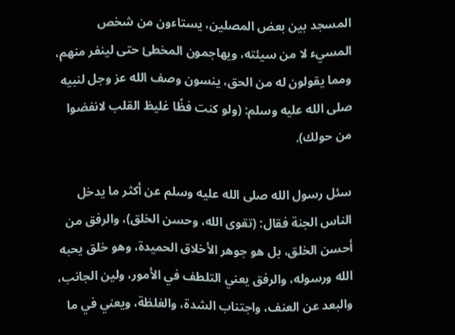المسجد بين بعض المصلين، يستاءون من شخص المسيء لا من سيئته، ويهاجمون المخطئ حتى لينفر منهم، ومما يقولون له من الحق، ينسون وصف الله عز وجل لنبيه صلى الله عليه وسلم: (ولو كنت فظًا غليظ القلب لانفضوا من حولك).

سئل رسول الله صلى الله عليه وسلم عن أكثر ما يدخل الناس الجنة فقال: (تقوى الله، وحسن الخلق)، والرفق من أحسن الخلق، بل هو جوهر الأخلاق الحميدة، وهو خلق يحبه الله ورسوله، والرفق يعني التلطف في الأمور، ولين الجانب، والبعد عن العنف، واجتناب الشدة، والغلظة، ويعني في ما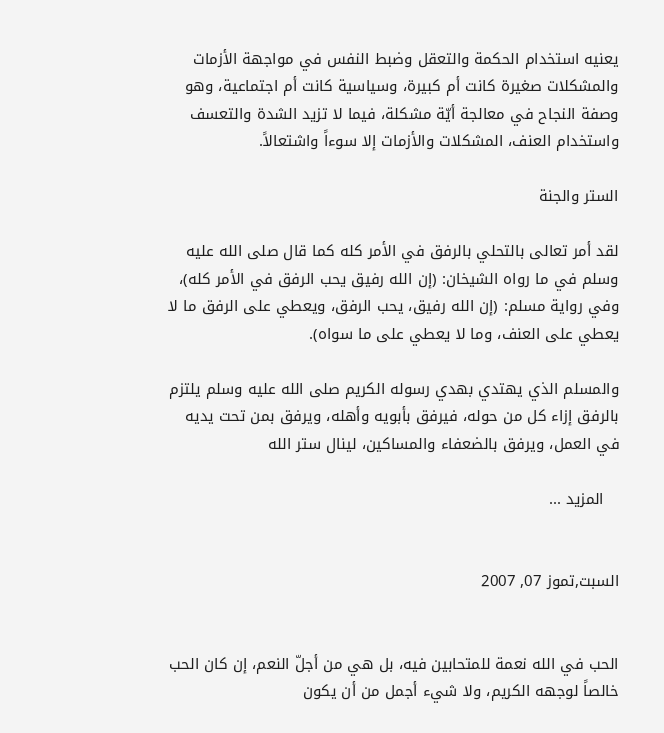يعنيه استخدام الحكمة والتعقل وضبط النفس في مواجهة الأزمات والمشكلات صغيرة كانت أم كبيرة، وسياسية كانت أم اجتماعية، وهو وصفة النجاح في معالجة أيّة مشكلة، فيما لا تزيد الشدة والتعسف واستخدام العنف، المشكلات والأزمات إلا سوءاً واشتعالاً.

الستر والجنة

لقد أمر تعالى بالتحلي بالرفق في الأمر كله كما قال صلى الله عليه وسلم في ما رواه الشيخان: (إن الله رفيق يحب الرفق في الأمر كله)، وفي رواية مسلم: (إن الله رفيق، يحب الرفق، ويعطي على الرفق ما لا يعطي على العنف، وما لا يعطي على ما سواه).

والمسلم الذي يهتدي بهدي رسوله الكريم صلى الله عليه وسلم يلتزم بالرفق إزاء كل من حوله، فيرفق بأبويه وأهله، ويرفق بمن تحت يديه في العمل، ويرفق بالضعفاء والمساكين، لينال ستر الله

   المزيد ...


السبت,تموز 07, 2007


الحب في الله نعمة للمتحابين فيه، بل هي من أجلّ النعم، إن كان الحب خالصاً لوجهه الكريم، ولا شيء أجمل من أن يكون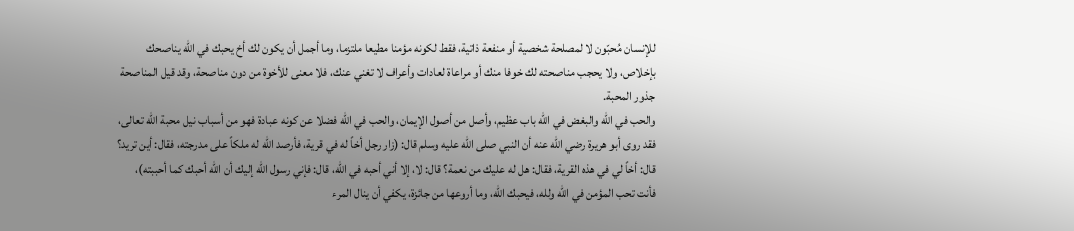للإنسان مُحبّون لا لمصلحة شخصية أو منفعة ذاتية، فقط لكونه مؤمنا مطيعا ملتزما، وما أجمل أن يكون لك أخ يحبك في الله يناصحك بإخلاص، ولا يحجب مناصحته لك خوفا منك أو مراعاة لعادات وأعراف لا تغني عنك، فلا معنى للأخوة من دون مناصحة، وقد قيل المناصحة جذور المحبة.
والحب في الله والبغض في الله باب عظيم، وأصل من أصول الإيمان، والحب في الله فضلا عن كونه عبادة فهو من أسباب نيل محبة الله تعالى، فقد روى أبو هريرة رضي الله عنه أن النبي صلى الله عليه وسلم قال: (زار رجل أخاً له في قرية، فأرصد الله له ملكاً على مدرجته، فقال: أين تريد؟ قال: أخاً لي في هذه القرية، فقال: هل له عليك من نعمة؟ قال: لا، إلا أني أحبه في الله، قال: فإني رسول الله إليك أن الله أحبك كما أحببته)، فأنت تحب المؤمن في الله ولله، فيحبك الله، وما أروعها من جائزة، يكفي أن ينال المرء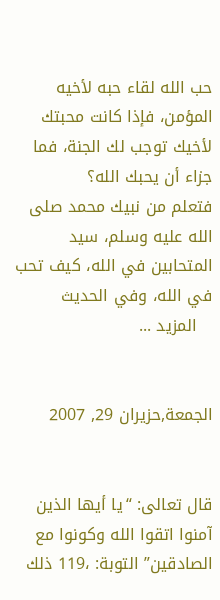حب الله لقاء حبه لأخيه المؤمن، فإذا كانت محبتك لأخيك توجب لك الجنة، فما جزاء أن يحبك الله؟
فتعلم من نبيك محمد صلى الله عليه وسلم، سيد المتحابين في الله، كيف تحب في الله، وفي الحديث
   المزيد ...


الجمعة,حزيران 29, 2007


قال تعالى: “يا أيها الذين آمنوا اتقوا الله وكونوا مع الصادقين” التوبة: ،119 ذلك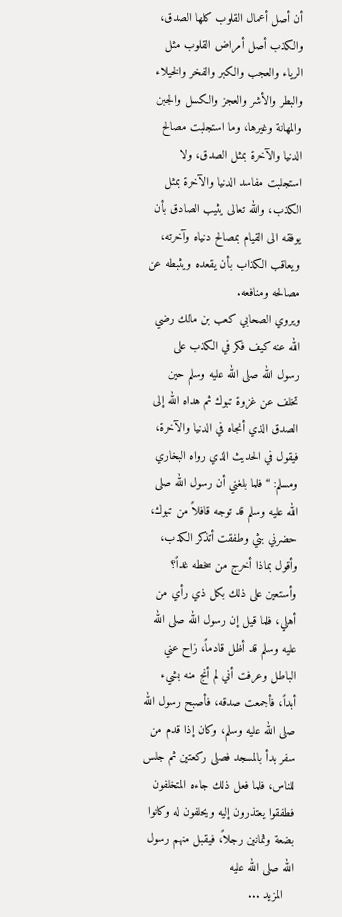أن أصل أعمال القلوب كلها الصدق، والكذب أصل أمراض القلوب مثل الرياء والعجب والكبر والفخر والخيلاء والبطر والأشر والعجز والكسل والجبن والمهانة وغيرها، وما استجلبت مصالح الدنيا والآخرة بمثل الصدق، ولا استجلبت مفاسد الدنيا والآخرة بمثل الكذب، والله تعالى يثيب الصادق بأن يوفقه الى القيام بمصالح دنياه وآخرته، ويعاقب الكذاب بأن يقعده ويثبطه عن مصالحه ومنافعه.
ويروي الصحابي كعب بن مالك رضي الله عنه كيف فكر في الكذب على رسول الله صلى الله عليه وسلم حين تخلف عن غزوة تبوك ثم هداه الله إلى الصدق الذي أنجاه في الدنيا والآخرة، فيقول في الحديث الذي رواه البخاري ومسلم: “فلما بلغني أن رسول الله صلى الله عليه وسلم قد توجه قافلاً من تبوك، حضرني بثي وطفقت أتذكر الكذب، وأقول بماذا أخرج من سخطه غداً؟ وأستعين على ذلك بكل ذي رأي من أهلي، فلما قيل إن رسول الله صلى الله عليه وسلم قد أظل قادماً، زاح عني الباطل وعرفت أني لم أنج منه بشيء أبداً، فأجمعت صدقه، فأصبح رسول الله صلى الله عليه وسلم، وكان إذا قدم من سفر بدأ بالمسجد فصلى ركعتين ثم جلس للناس، فلما فعل ذلك جاءه المتخلفون فطفقوا يعتذرون إليه ويحلفون له وكانوا بضعة وثمانين رجلاً، فيقبل منهم رسول الله صلى الله عليه
   المزيد ...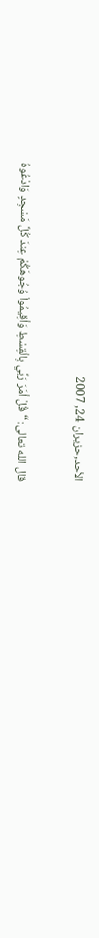الأحد,حزيران 24, 2007


قال الله تعالى: “قُلْ أمَرَ رَبِّي بِالْقِسْطِ وَأقِيمُواْ وُجُوهَكُمْ عِندَ كُلِّ مَسْجِدٍ وَادْعُوهُ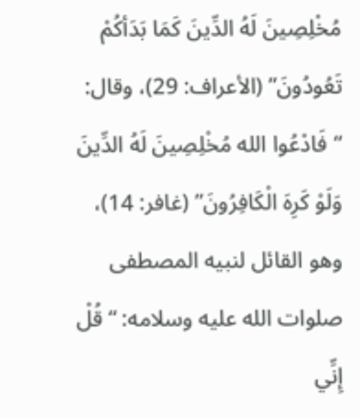مُخْلِصِينَ لَهُ الدِّينَ كَمَا بَدَأكُمْ تَعُودُونَ” (الأعراف: 29)، وقال: “فَادْعُوا الله مُخْلِصِينَ لَهُ الدِّينَ وَلَوْ كَرِهَ الْكَافِرُونَ” (غافر: 14)، وهو القائل لنبيه المصطفى صلوات الله عليه وسلامه: “قُلْ إِنِّي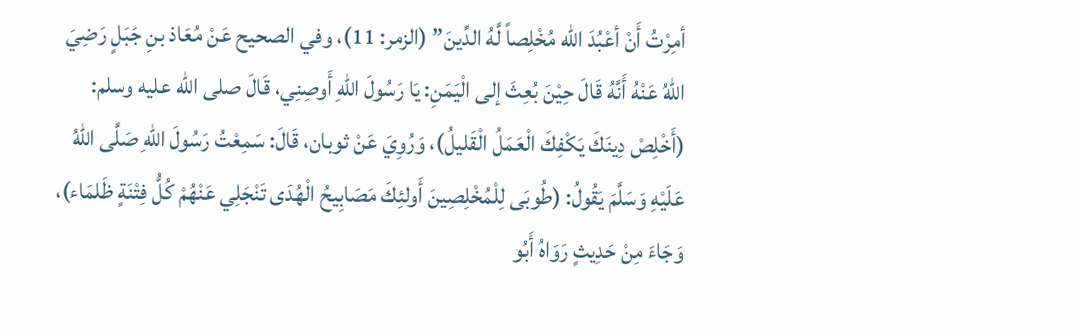أمِرْتُ أَنْ أعْبُدَ الله مُخْلِصاً لَّهُ الدِّينَ” (الزمر: 11)، وفي الصحيح عَنْ مُعَاذ بنِ جَبَلٍ رَضِيَ اللهُ عَنْهُ أَنَّهُ قَالَ حِيْنَ بُعِثَ إلى الْيَمَنِ: يَا رَسُولَ اللهِ أَوصِنِي، قَالَ صلى الله عليه وسلم: (أَخْلِصْ دِينَكَ يَكْفِكَ الْعَمَلُ الْقَليلُ)، وَرُوِيَ عَنْ ثوبان، قَالَ: سَمِعْتُ رَسُولَ اللهِ صَلَّى اللهُ عَلَيْهِ وَسَلَّمَ يَقُولُ: (طُوبَى لِلْمُخْلِصِينَ أَولئِكَ مَصَابِيحُ الْهُدَى تَنْجَلِي عَنْهُمْ كُلُّ فِتْنَةٍ ظَلمَاء)، وَجَاءَ مِنْ حَدِيثٍ رَوَاهُ أَبُو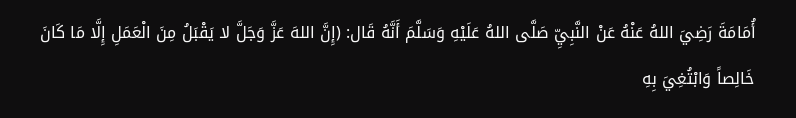أُمَامَةَ رَضِيَ اللهُ عَنْهُ عَنْ النَّبِيِّ صَلَّى اللهُ عَلَيْهِ وَسَلَّمَ أَنَّهُ قَال: (إِنَّ اللهَ عَزَّ وَجَلَّ لا يَقْبَلُ مِنَ الْعَمَلِ إِلَّا مَا كَانَ خَالِصاً وَابْتُغِيَ بِهِ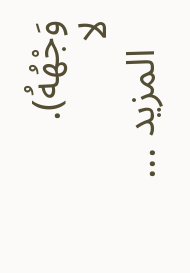وَجْهُهُ).
لا
   المزيد ...